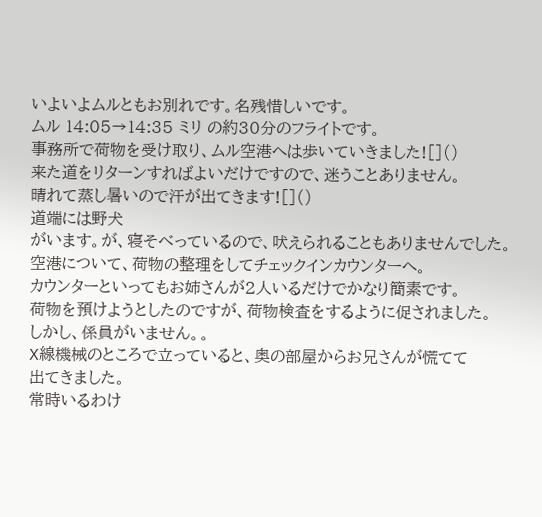いよいよムルともお別れです。名残惜しいです。
ムル 14:05→14:35 ミリ の約30分のフライトです。
事務所で荷物を受け取り、ムル空港へは歩いていきました![]()
来た道をリターンすればよいだけですので、迷うことありません。
晴れて蒸し暑いので汗が出てきます![]()
道端には野犬
がいます。が、寝そべっているので、吠えられることもありませんでした。
空港について、荷物の整理をしてチェックインカウンターへ。
カウンターといってもお姉さんが2人いるだけでかなり簡素です。
荷物を預けようとしたのですが、荷物検査をするように促されました。
しかし、係員がいません。。
X線機械のところで立っていると、奥の部屋からお兄さんが慌てて
出てきました。
常時いるわけ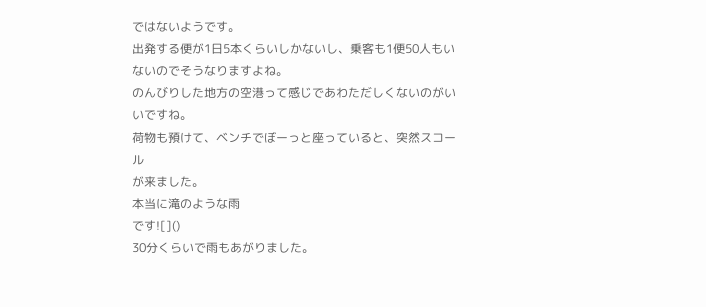ではないようです。
出発する便が1日5本くらいしかないし、乗客も1便50人もいないのでそうなりますよね。
のんびりした地方の空港って感じであわただしくないのがいいですね。
荷物も預けて、ベンチでぼーっと座っていると、突然スコール
が来ました。
本当に滝のような雨
です![]()
30分くらいで雨もあがりました。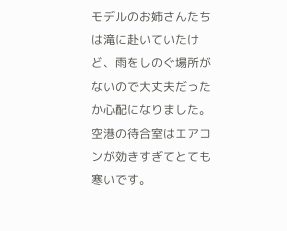モデルのお姉さんたちは滝に赴いていたけど、雨をしのぐ場所がないので大丈夫だったか心配になりました。
空港の待合室はエアコンが効きすぎてとても寒いです。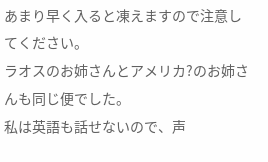あまり早く入ると凍えますので注意してください。
ラオスのお姉さんとアメリカ?のお姉さんも同じ便でした。
私は英語も話せないので、声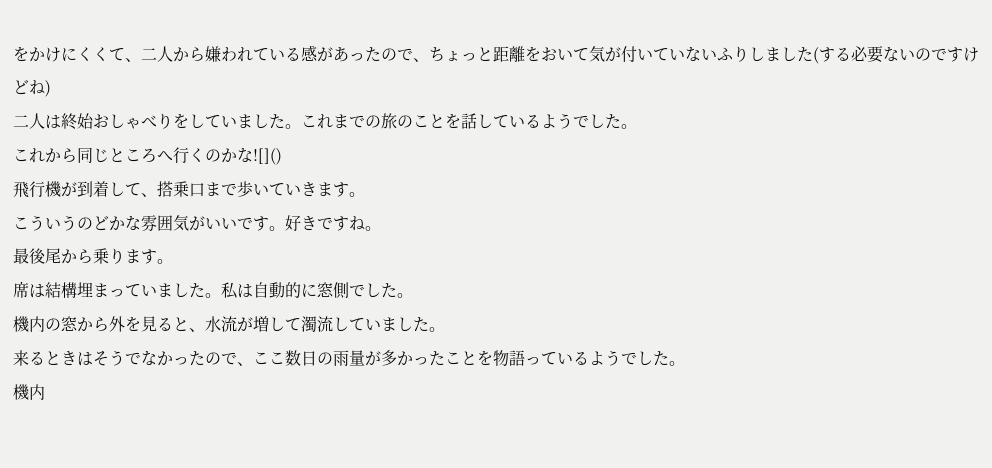をかけにくくて、二人から嫌われている感があったので、ちょっと距離をおいて気が付いていないふりしました(する必要ないのですけどね)
二人は終始おしゃべりをしていました。これまでの旅のことを話しているようでした。
これから同じところへ行くのかな![]()
飛行機が到着して、搭乗口まで歩いていきます。
こういうのどかな雰囲気がいいです。好きですね。
最後尾から乗ります。
席は結構埋まっていました。私は自動的に窓側でした。
機内の窓から外を見ると、水流が増して濁流していました。
来るときはそうでなかったので、ここ数日の雨量が多かったことを物語っているようでした。
機内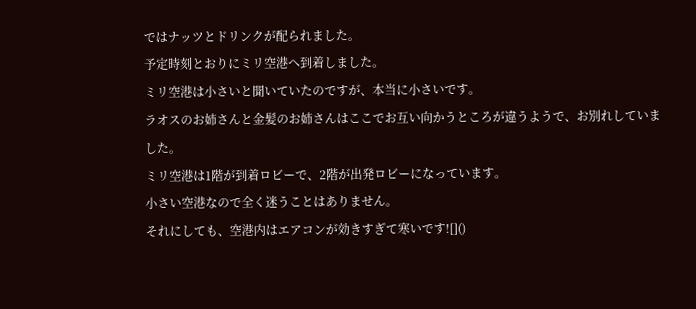ではナッツとドリンクが配られました。
予定時刻とおりにミリ空港へ到着しました。
ミリ空港は小さいと聞いていたのですが、本当に小さいです。
ラオスのお姉さんと金髪のお姉さんはここでお互い向かうところが違うようで、お別れしていました。
ミリ空港は1階が到着ロビーで、2階が出発ロビーになっています。
小さい空港なので全く迷うことはありません。
それにしても、空港内はエアコンが効きすぎて寒いです![]()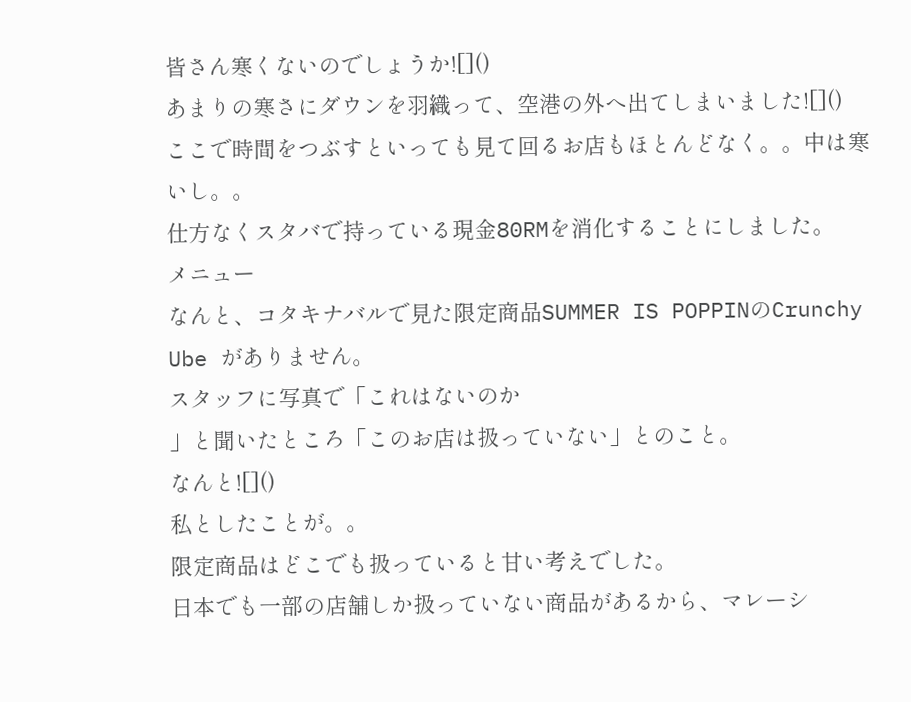皆さん寒くないのでしょうか![]()
あまりの寒さにダウンを羽織って、空港の外へ出てしまいました![]()
ここで時間をつぶすといっても見て回るお店もほとんどなく。。中は寒いし。。
仕方なくスタバで持っている現金80RMを消化することにしました。
メニュー
なんと、コタキナバルで見た限定商品SUMMER IS POPPINのCrunchy Ube がありません。
スタッフに写真で「これはないのか
」と聞いたところ「このお店は扱っていない」とのこと。
なんと![]()
私としたことが。。
限定商品はどこでも扱っていると甘い考えでした。
日本でも一部の店舗しか扱っていない商品があるから、マレーシ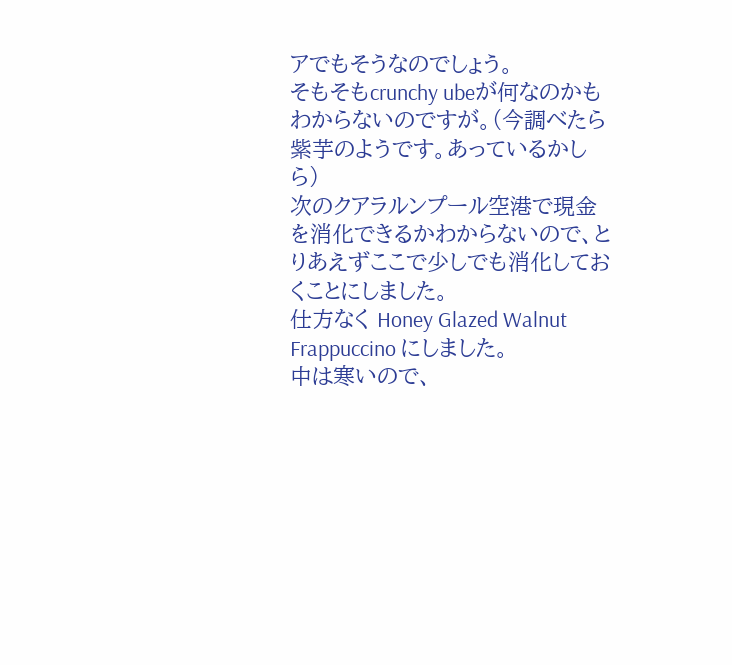アでもそうなのでしょう。
そもそもcrunchy ubeが何なのかもわからないのですが。(今調べたら紫芋のようです。あっているかしら)
次のクアラルンプール空港で現金を消化できるかわからないので、とりあえずここで少しでも消化しておくことにしました。
仕方なく Honey Glazed Walnut Frappuccino にしました。
中は寒いので、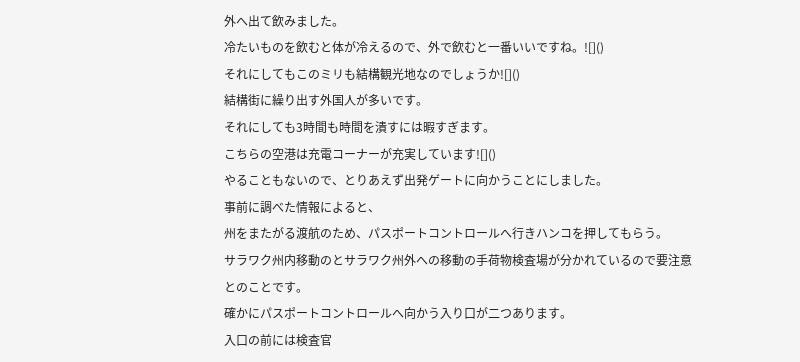外へ出て飲みました。
冷たいものを飲むと体が冷えるので、外で飲むと一番いいですね。![]()
それにしてもこのミリも結構観光地なのでしょうか![]()
結構街に繰り出す外国人が多いです。
それにしても3時間も時間を潰すには暇すぎます。
こちらの空港は充電コーナーが充実しています![]()
やることもないので、とりあえず出発ゲートに向かうことにしました。
事前に調べた情報によると、
州をまたがる渡航のため、パスポートコントロールへ行きハンコを押してもらう。
サラワク州内移動のとサラワク州外への移動の手荷物検査場が分かれているので要注意
とのことです。
確かにパスポートコントロールへ向かう入り口が二つあります。
入口の前には検査官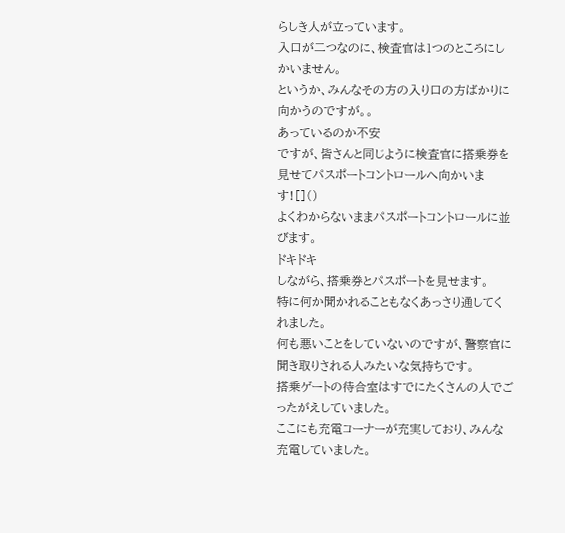らしき人が立っています。
入口が二つなのに、検査官は1つのところにしかいません。
というか、みんなその方の入り口の方ばかりに向かうのですが。。
あっているのか不安
ですが、皆さんと同じように検査官に搭乗券を見せてパスポートコントロールへ向かいます![]()
よくわからないままパスポートコントロールに並びます。
ドキドキ
しながら、搭乗券とパスポートを見せます。
特に何か聞かれることもなくあっさり通してくれました。
何も悪いことをしていないのですが、警察官に聞き取りされる人みたいな気持ちです。
搭乗ゲートの待合室はすでにたくさんの人でごったがえしていました。
ここにも充電コーナーが充実しており、みんな充電していました。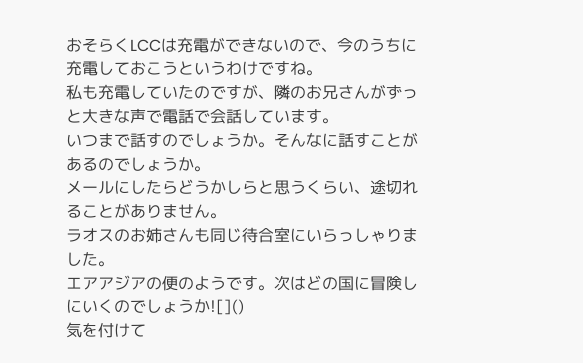おそらくLCCは充電ができないので、今のうちに充電しておこうというわけですね。
私も充電していたのですが、隣のお兄さんがずっと大きな声で電話で会話しています。
いつまで話すのでしょうか。そんなに話すことがあるのでしょうか。
メールにしたらどうかしらと思うくらい、途切れることがありません。
ラオスのお姉さんも同じ待合室にいらっしゃりました。
エアアジアの便のようです。次はどの国に冒険しにいくのでしょうか![]()
気を付けて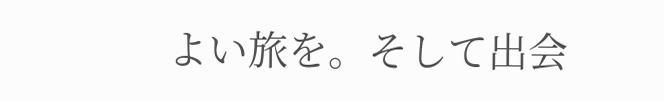よい旅を。そして出会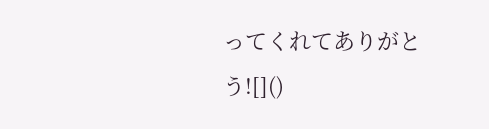ってくれてありがとう![]()